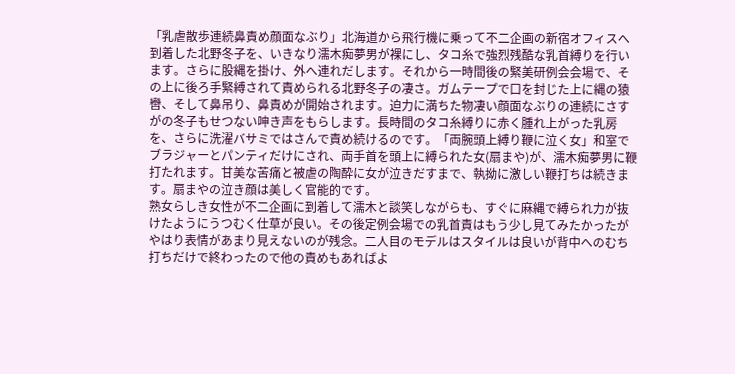「乳虐散歩連続鼻責め顔面なぶり」北海道から飛行機に乗って不二企画の新宿オフィスへ到着した北野冬子を、いきなり濡木痴夢男が裸にし、タコ糸で強烈残酷な乳首縛りを行います。さらに股縄を掛け、外へ連れだします。それから一時間後の緊美研例会会場で、その上に後ろ手緊縛されて責められる北野冬子の凄さ。ガムテープで口を封じた上に縄の猿轡、そして鼻吊り、鼻責めが開始されます。迫力に満ちた物凄い顔面なぶりの連続にさすがの冬子もせつない呻き声をもらします。長時間のタコ糸縛りに赤く腫れ上がった乳房を、さらに洗濯バサミではさんで責め続けるのです。「両腕頭上縛り鞭に泣く女」和室でブラジャーとパンティだけにされ、両手首を頭上に縛られた女(扇まや)が、濡木痴夢男に鞭打たれます。甘美な苦痛と被虐の陶酔に女が泣きだすまで、執拗に激しい鞭打ちは続きます。扇まやの泣き顔は美しく官能的です。
熟女らしき女性が不二企画に到着して濡木と談笑しながらも、すぐに麻縄で縛られ力が抜けたようにうつむく仕草が良い。その後定例会場での乳首責はもう少し見てみたかったがやはり表情があまり見えないのが残念。二人目のモデルはスタイルは良いが背中へのむち打ちだけで終わったので他の責めもあればよ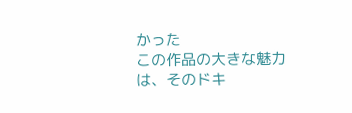かった
この作品の大きな魅力は、そのドキ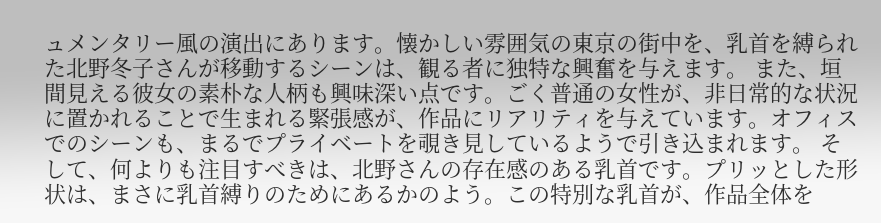ュメンタリー風の演出にあります。懐かしい雰囲気の東京の街中を、乳首を縛られた北野冬子さんが移動するシーンは、観る者に独特な興奮を与えます。 また、垣間見える彼女の素朴な人柄も興味深い点です。ごく普通の女性が、非日常的な状況に置かれることで生まれる緊張感が、作品にリアリティを与えています。オフィスでのシーンも、まるでプライベートを覗き見しているようで引き込まれます。 そして、何よりも注目すべきは、北野さんの存在感のある乳首です。プリッとした形状は、まさに乳首縛りのためにあるかのよう。この特別な乳首が、作品全体を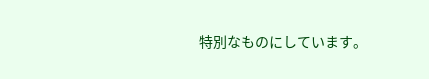特別なものにしています。